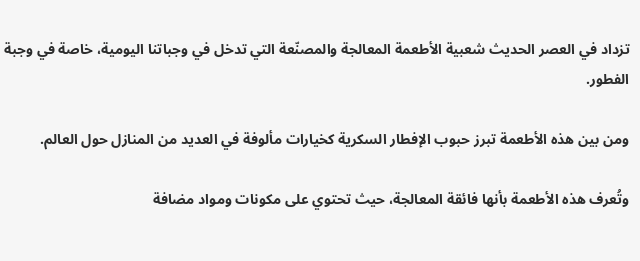تزداد في العصر الحديث شعبية الأطعمة المعالجة والمصنّعة التي تدخل في وجباتنا اليومية، خاصة في وجبة الفطور.

ومن بين هذه الأطعمة تبرز حبوب الإفطار السكرية كخيارات مألوفة في العديد من المنازل حول العالم.

وتُعرف هذه الأطعمة بأنها فائقة المعالجة، حيث تحتوي على مكونات ومواد مضافة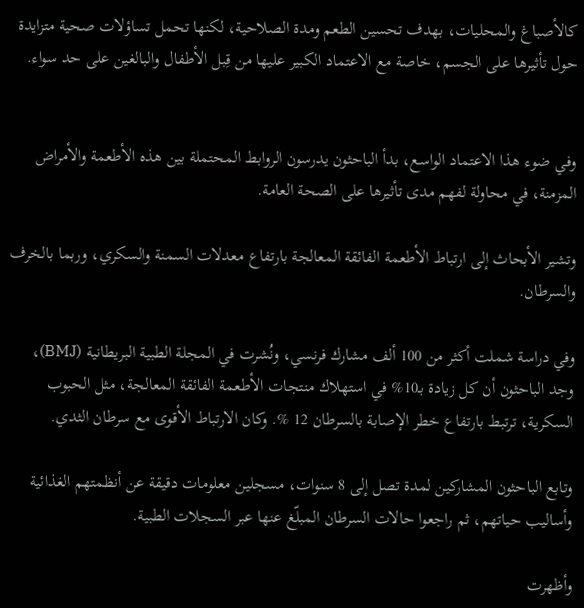كالأصباغ والمحليات، بهدف تحسين الطعم ومدة الصلاحية، لكنها تحمل تساؤلات صحية متزايدة حول تأثيرها على الجسم، خاصة مع الاعتماد الكبير عليها من قِبل الأطفال والبالغين على حد سواء.


وفي ضوء هذا الاعتماد الواسع، بدأ الباحثون يدرسون الروابط المحتملة بين هذه الأطعمة والأمراض المزمنة، في محاولة لفهم مدى تأثيرها على الصحة العامة.

وتشير الأبحاث إلى ارتباط الأطعمة الفائقة المعالجة بارتفاع معدلات السمنة والسكري، وربما بالخرف والسرطان.

وفي دراسة شملت أكثر من 100 ألف مشارك فرنسي، ونُشرت في المجلة الطبية البريطانية (BMJ)، وجد الباحثون أن كل زيادة بـ10% في استهلاك منتجات الأطعمة الفائقة المعالجة، مثل الحبوب السكرية، ترتبط بارتفاع خطر الإصابة بالسرطان 12 %. وكان الارتباط الأقوى مع سرطان الثدي.

وتابع الباحثون المشاركين لمدة تصل إلى 8 سنوات، مسجلين معلومات دقيقة عن أنظمتهم الغذائية وأساليب حياتهم، ثم راجعوا حالات السرطان المبلّغ عنها عبر السجلات الطبية.

وأظهرت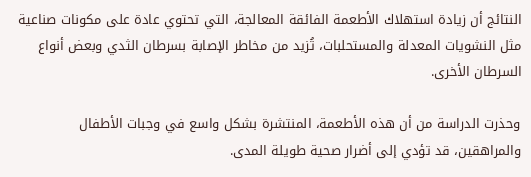النتائج أن زيادة استهلاك الأطعمة الفائقة المعالجة، التي تحتوي عادة على مكونات صناعية مثل النشويات المعدلة والمستحلبات، تُزيد من مخاطر الإصابة بسرطان الثدي وبعض أنواع السرطان الأخرى.

وحذرت الدراسة من أن هذه الأطعمة، المنتشرة بشكل واسع في وجبات الأطفال والمراهقين، قد تؤدي إلى أضرار صحية طويلة المدى.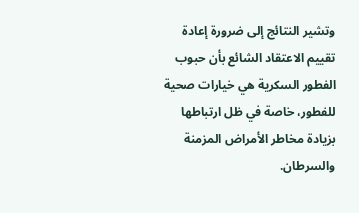وتشير النتائج إلى ضرورة إعادة تقييم الاعتقاد الشائع بأن حبوب الفطور السكرية هي خيارات صحية للفطور، خاصة في ظل ارتباطها بزيادة مخاطر الأمراض المزمنة والسرطان.